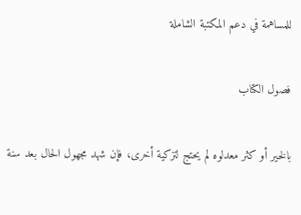للمساهمة في دعم المكتبة الشاملة

فصول الكتاب

بالخير أو كثر معدلوه لم يحتج لتزكية أخرى، فإن شهد مجهول الحال بعد سنة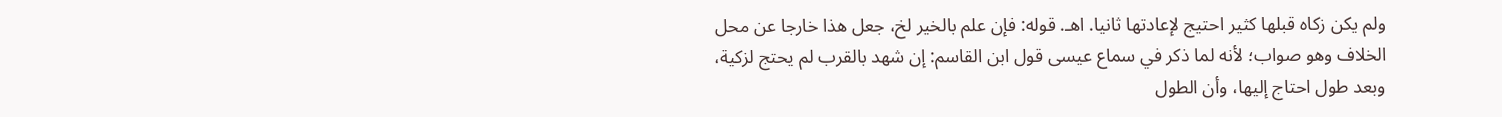ولم يكن زكاه قبلها كثير احتيج لإعادتها ثانيا. اهـ. قوله: فإن علم بالخير لخ، جعل هذا خارجا عن محل الخلاف وهو صواب؛ لأنه لما ذكر في سماع عيسى قول ابن القاسم: إن شهد بالقرب لم يحتج لزكية، وبعد طول احتاج إليها، وأن الطول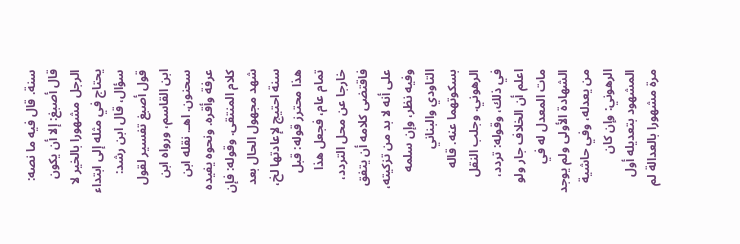سنة. قال فيه ما نصه: قال أصبغ: إلا أن يكون الرجل مشهورا بالخير لا يحتاج في مثله إلى ابتداء سؤال، قال ابن رشد: قول أصبغ تفسير لقول ابن القاسم، ورواه ابن سحنون. اهـ. نقله ابن عرفة وأقره. ونحوه يفيده كلام المنتقى. وقوله: فإن شهد مجهول الحال بعد سنة احتيج لإعادتها لخ، هذا محترز قوله: قبل تمام عام، فجعل هذا خارجا عن محل التردد، فاقتضى كلامه أن يتفق على أنه لا بد من تزكيته، وفيه نظر، وإن سلمه التاودي والبناني بسكوتهما عنه. قاله الرهوني. وجلب النقل في ذلك، وقوله: تردد، اعلم أن الخلاف جار ولو مات المعدل له في الشهادة الأولى ولم يوجد من يعدله، وفي حاشية الرهوني: وإن كان المشهود بتعديله أول مرة مشهورا بالعدالة لم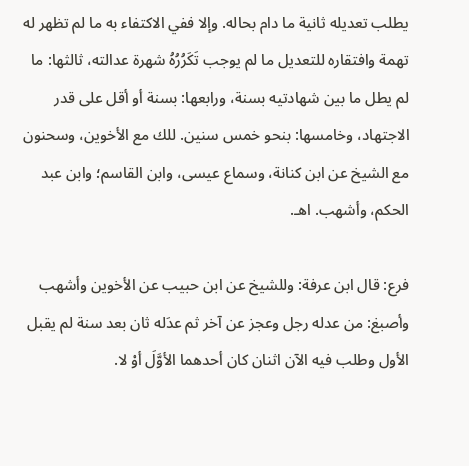يطلب تعديله ثانية ما دام بحاله. وإلا ففي الاكتفاء به ما لم تظهر له تهمة وافتقاره للتعديل ما لم يوجب تَكَرُرُهُ شهرة عدالته، ثالثها: ما لم يطل ما بين شهادتيه بسنة، ورابعها: بسنة أو أقل على قدر الاجتهاد، وخامسها: بنحو خمس سنين. للك مع الأخوين، وسحنون مع الشيخ عن ابن كنانة، وسماع عيسى، وابن القاسم؛ وابن عبد الحكم، وأشهب. اهـ.

فرع: قال ابن عرفة: وللشيخ عن ابن حبيب عن الأخوين وأشهب وأصبغ: من عدله رجل وعجز عن آخر ثم عدَله ثان بعد سنة لم يقبل الأول وطلب فيه الآن اثنان كان أحدهما الأوَّلَ أوْ لا.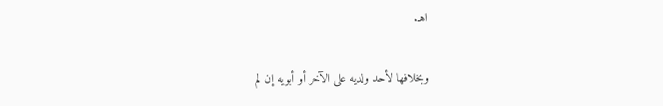اهـ.

وبخلافها لأحد ولديه على الآخر أو أبويه إن لم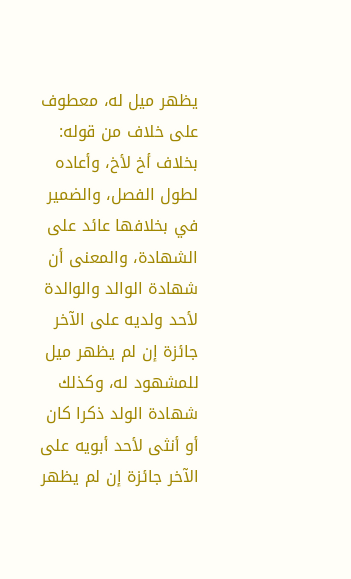يظهر ميل له، معطوف على خلاف من قوله: بخلاف أخ لأخ، وأعاده لطول الفصل، والضمير في بخلافها عائد على الشهادة، والمعنى أن شهادة الوالد والوالدة لأحد ولديه على الآخر جائزة إن لم يظهر ميل للمشهود له، وكذلك شهادة الولد ذكرا كان أو أنثى لأحد أبويه على الآخر جائزة إن لم يظهر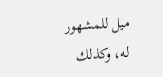ميل للمشهور له، وكذلك